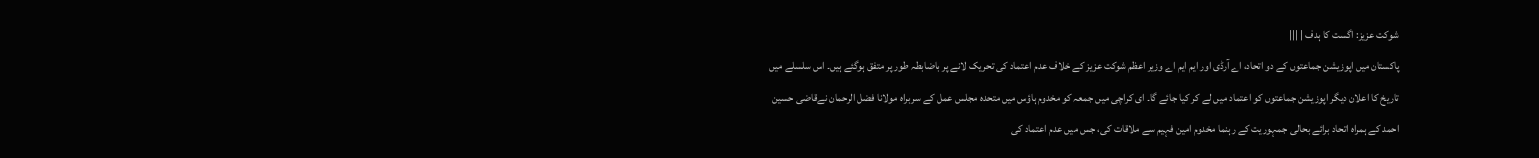شوکت عزیز: اگست کا ہدف | |||
پاکستان میں اپوزیشن جماعتوں کے دو اتحاد، اے آرڈی اور ایم ایم اے وزیر اعظم شوکت عزیز کے خلاف عدم اعتماد کی تحریک لانے پر باضابطہ طور پر متفق ہوگئے ہیں۔ اس سلسلے میں تاریخ کا اعلان دیگر اپوزیشن جماعتوں کو اعتماد میں لے کر کیا جائے گا۔ ای کراچی میں جمعہ کو مخدوم ہاؤس میں متحدہ مجلس عمل کے سربراہ مولانا فضل الرحمان نےقاضی حسین احمد کے ہمراہ اتحاد برائے بحالی جمہوریت کے رہنما مخدوم امین فہیم سے ملاقات کی، جس میں عدم اعتماد کی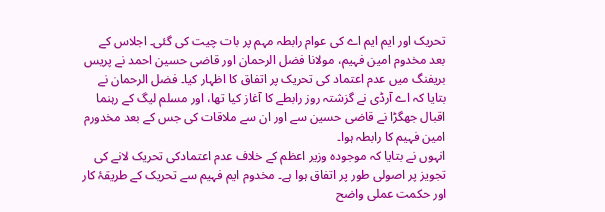تحریک اور ایم ایم اے کی عوام رابطہ مہم پر بات چیت کی گئی۔ اجلاس کے بعد مخدوم امین فہیم، مولانا فضل الرحمان اور قاضی حسین احمد نے پریس بریفنگ میں عدم اعتماد کی تحریک پر اتفاق کا اظہار کیا۔ فضل الرحمان نے بتایا کہ اے آرڈی نے گزشتہ روز رابطے کا آغاز کیا تھا، اور مسلم لیگ کے رہنما اقبال جھگڑا نے قاضی حسین سے اور ان سے ملاقات کی جس کے بعد مخدورم امین فہیم کا رابطہ ہوا۔
انہوں نے بتایا کہ موجودہ وزیر اعظم کے خلاف عدم اعتمادکی تحریک لانے کی تجویز پر اصولی طور پر اتفاق ہوا ہے۔ مخدوم ایم فہیم سے تحریک کے طریقۂ کار اور حکمت عملی واضح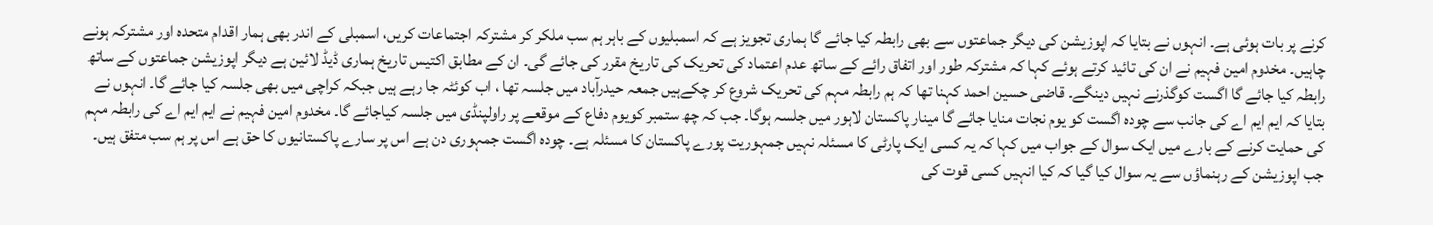کرنے پر بات ہوئی ہے۔ انہوں نے بتایا کہ اپوزیشن کی دیگر جماعتوں سے بھی رابطہ کیا جائے گا ہماری تجویز ہے کہ اسمبلیوں کے باہر ہم سب ملکر کر مشترکہ اجتماعات کریں، اسمبلی کے اندر بھی ہمار اقدام متحدہ اور مشترکہ ہونے چاہیں۔ مخدوم امین فہیم نے ان کی تائید کرتے ہوئے کہا کہ مشترکہ طور اور اتفاق رائے کے ساتھ عدم اعتماد کی تحریک کی تاریخ مقرر کی جائے گی۔ ان کے مطابق اکتیس تاریخ ہماری ڈیڈ لائین ہے دیگر اپوزیشن جماعتوں کے ساتھ رابطہ کیا جائے گا اگست کوگذرنے نہیں دینگے۔ قاضی حسین احمد کہنا تھا کہ ہم رابطہ مہم کی تحریک شروع کر چکےہیں جمعہ حیدرآباد میں جلسہ تھا ، اب کوئٹہ جا رہے ہیں جبکہ کراچی میں بھی جلسہ کیا جائے گا۔ انہوں نے بتایا کہ ایم ایم اے کی جانب سے چودہ اگست کو یوم نجات منایا جائے گا مینار پاکستان لاہور میں جلسہ ہوگا۔ جب کہ چھ ستمبر کویوم دفاع کے موقعے پر راولپنڈی میں جلسہ کیاجائے گا۔ مخدوم امین فہیم نے ایم ایم اے کی رابطہ مہم کی حمایت کرنے کے بارے میں ایک سوال کے جواب میں کہا کہ یہ کسی ایک پارٹی کا مسئلہ نہیں جمہوریت پورے پاکستان کا مسئلہ ہے۔ چودہ اگست جمہوری دن ہے اس پر سارے پاکستانیوں کا حق ہے اس پر ہم سب متفق ہیں۔ جب اپوزیشن کے رہنماؤں سے یہ سوال کیا گیا کہ کیا انہیں کسی قوت کی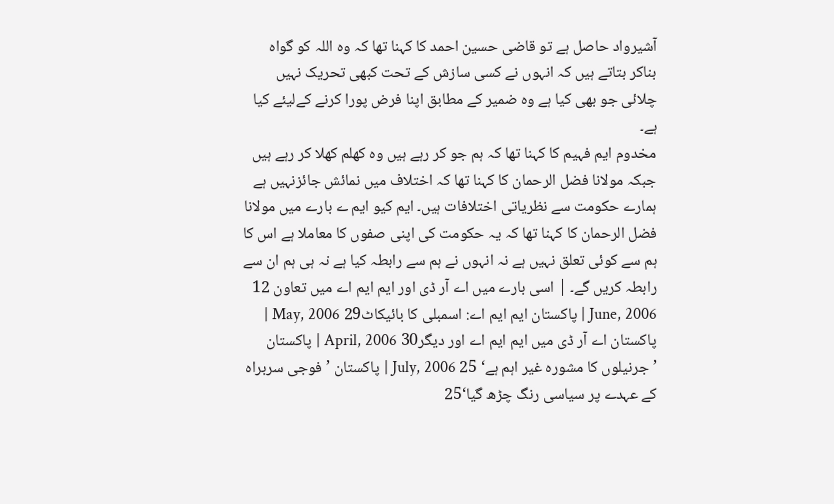آشیرواد حاصل ہے تو قاضی حسین احمد کا کہنا تھا کہ وہ اللہ کو گواہ بناکر بتاتے ہیں کہ انہوں نے کسی سازش کے تحت کبھی تحریک نہیں چلائی جو بھی کیا ہے وہ ضمیر کے مطابق اپنا فرض پورا کرنے کےلیئے کیا ہے۔
مخدوم ایم فہیم کا کہنا تھا کہ ہم جو کر رہے ہیں وہ کھلم کھلا کر رہے ہیں جبکہ مولانا فضل الرحمان کا کہنا تھا کہ اختلاف میں نمائش جائزنہیں ہے ہمارے حکومت سے نظریاتی اختلافات ہیں۔ ایم کیو ایم ے بارے میں مولانا فضل الرحمان کا کہنا تھا کہ یہ حکومت کی اپنی صفوں کا معاملا ہے اس کا ہم سے کوئی تعلق نہیں ہے نہ انہوں نے ہم سے رابطہ کیا ہے نہ ہی ہم ان سے رابطہ کریں گے۔ | اسی بارے میں اے آر ڈی اور ایم ایم اے میں تعاون 12 June, 2006 | پاکستان ایم ایم اے: اسمبلی کا بائیکاٹ29 May, 2006 | پاکستان اے آر ڈی میں ایم ایم اے اور دیگر30 April, 2006 | پاکستان ’جرنیلوں کا مشورہ غیر اہم ہے‘ 25 July, 2006 | پاکستان ’فوجی سربراہ کے عہدے پر سیاسی رنگ چڑھ گیا‘25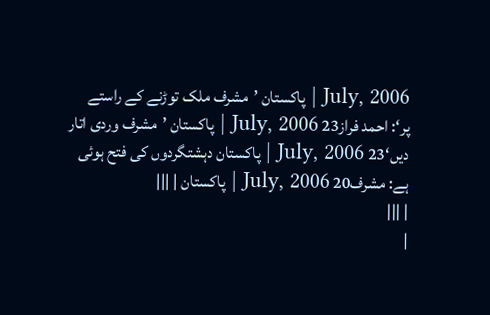July, 2006 | پاکستان ’مشرف ملک توڑنے کے راستے پر‘: احمد فراز23 July, 2006 | پاکستان ’مشرف وردی اتار دیں‘23 July, 2006 | پاکستان دہشتگردوں کی فتح ہوئی ہے: مشرف20 July, 2006 | پاکستان | |||
| |||
|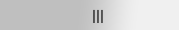|||